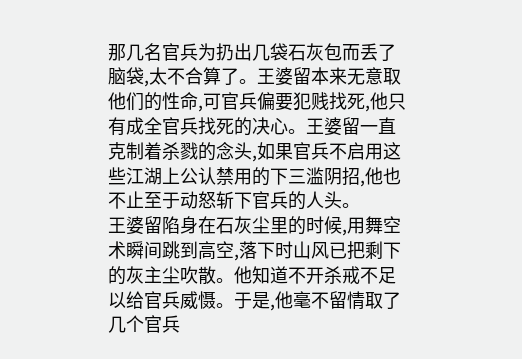那几名官兵为扔出几袋石灰包而丢了脑袋,太不合算了。王婆留本来无意取他们的性命,可官兵偏要犯贱找死,他只有成全官兵找死的决心。王婆留一直克制着杀戮的念头,如果官兵不启用这些江湖上公认禁用的下三滥阴招,他也不止至于动怒斩下官兵的人头。
王婆留陷身在石灰尘里的时候,用舞空术瞬间跳到高空,落下时山风已把剩下的灰主尘吹散。他知道不开杀戒不足以给官兵威慑。于是,他毫不留情取了几个官兵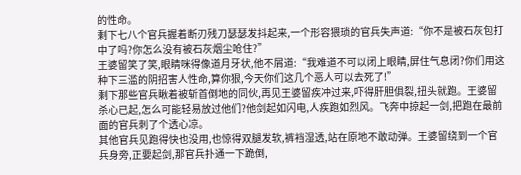的性命。
剩下七八个官兵握着断刃残刀瑟瑟发抖起来,一个形容猥琐的官兵失声道:“你不是被石灰包打中了吗?你怎么没有被石灰烟尘呛住?”
王婆留笑了笑,眼睛咪得像道月牙状,他不屑道:“我难道不可以闭上眼睛,屏住气息闭?你们用这种下三滥的阴招害人性命,算你狠,今天你们这几个恶人可以去死了!”
剩下那些官兵瞅着被斩首倒地的同伙,再见王婆留疾冲过来,吓得肝胆俱裂,扭头就跑。王婆留杀心已起,怎么可能轻易放过他们?他剑起如闪电,人疾跑如烈风。飞奔中掠起一剑,把跑在最前面的官兵刺了个透心凉。
其他官兵见跑得快也没用,也惊得双腿发软,裤裆湿透,站在原地不敢动弹。王婆留绕到一个官兵身旁,正要起剑,那官兵扑通一下跪倒,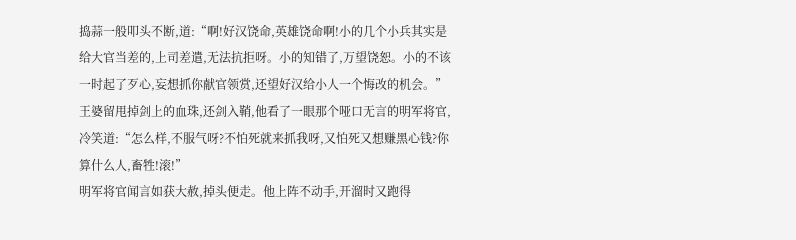捣蒜一般叩头不断,道:“啊!好汉饶命,英雄饶命啊!小的几个小兵其实是给大官当差的,上司差遣,无法抗拒呀。小的知错了,万望饶恕。小的不该一时起了歹心,妄想抓你献官领赏,还望好汉给小人一个悔改的机会。”
王婆留甩掉剑上的血珠,还剑入鞘,他看了一眼那个哑口无言的明军将官,冷笑道:“怎么样,不服气呀?不怕死就来抓我呀,又怕死又想赚黑心钱?你算什么人,畜牲!滚!”
明军将官闻言如获大赦,掉头便走。他上阵不动手,开溜时又跑得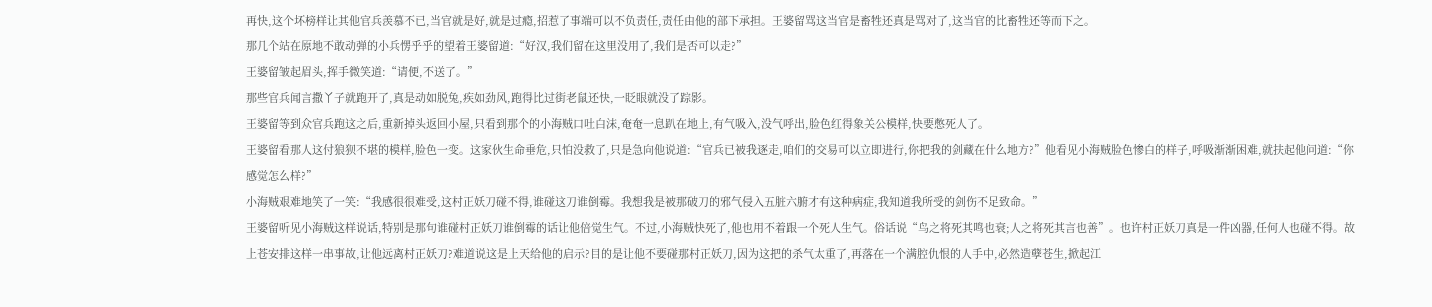再快,这个坏榜样让其他官兵羡慕不已,当官就是好,就是过瘾,招惹了事端可以不负责任,责任由他的部下承担。王婆留骂这当官是畜牲还真是骂对了,这当官的比畜牲还等而下之。
那几个站在原地不敢动弹的小兵愣乎乎的望着王婆留道:“好汉,我们留在这里没用了,我们是否可以走?”
王婆留皱起眉头,挥手微笑道:“请便,不送了。”
那些官兵闻言撒丫子就跑开了,真是动如脱兔,疾如劲风,跑得比过街老鼠还快,一眨眼就没了踪影。
王婆留等到众官兵跑这之后,重新掉头返回小屋,只看到那个的小海贼口吐白沫,奄奄一息趴在地上,有气吸入,没气呼出,脸色红得象关公模样,快要憋死人了。
王婆留看那人这付狼狈不堪的模样,脸色一变。这家伙生命垂危,只怕没救了,只是急向他说道:“官兵已被我逐走,咱们的交易可以立即进行,你把我的剑藏在什么地方?”他看见小海贼脸色惨白的样子,呼吸渐渐困难,就扶起他问道:“你感觉怎么样?”
小海贼艰难地笑了一笑:“我感很很难受,这村正妖刀碰不得,谁碰这刀谁倒霉。我想我是被那破刀的邪气侵入五脏六腑才有这种病症,我知道我所受的剑伤不足致命。”
王婆留听见小海贼这样说话,特别是那句谁碰村正妖刀谁倒霉的话让他倍觉生气。不过,小海贼快死了,他也用不着跟一个死人生气。俗话说“鸟之将死其鸣也衰;人之将死其言也善”。也许村正妖刀真是一件凶器,任何人也碰不得。故上苍安排这样一串事故,让他远离村正妖刀?难道说这是上天给他的启示?目的是让他不要碰那村正妖刀,因为这把的杀气太重了,再落在一个满腔仇恨的人手中,必然造孽苍生,掀起江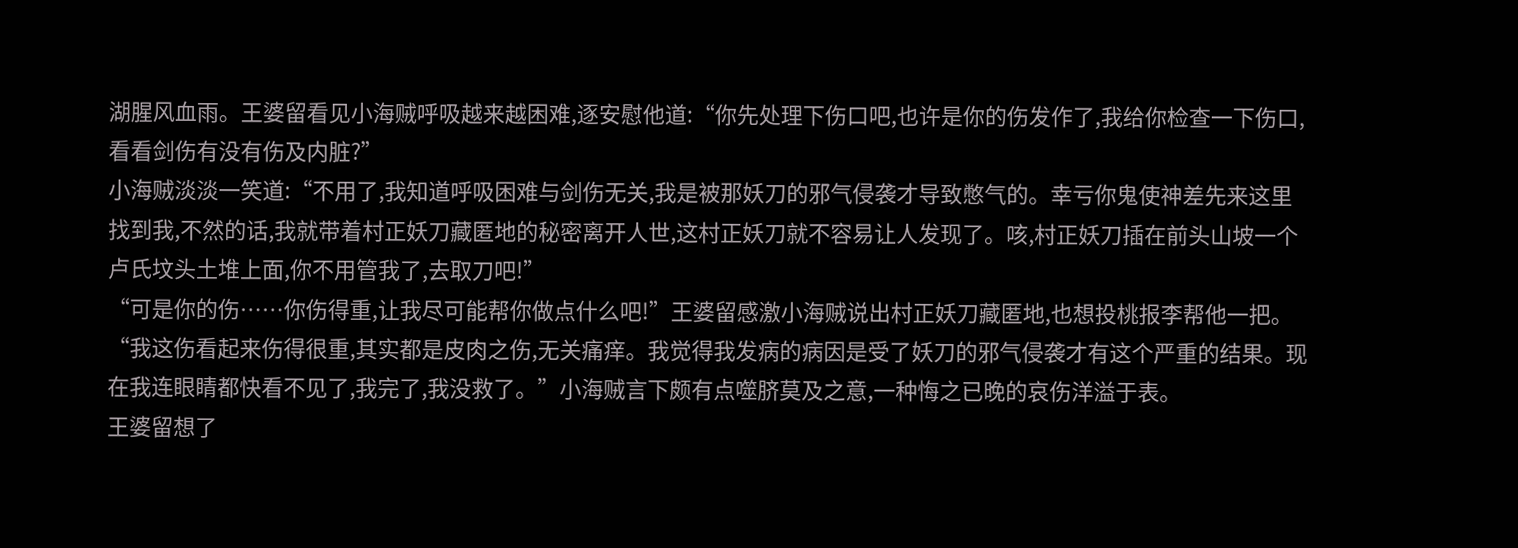湖腥风血雨。王婆留看见小海贼呼吸越来越困难,逐安慰他道:“你先处理下伤口吧,也许是你的伤发作了,我给你检查一下伤口,看看剑伤有没有伤及内脏?”
小海贼淡淡一笑道:“不用了,我知道呼吸困难与剑伤无关,我是被那妖刀的邪气侵袭才导致憋气的。幸亏你鬼使神差先来这里找到我,不然的话,我就带着村正妖刀藏匿地的秘密离开人世,这村正妖刀就不容易让人发现了。咳,村正妖刀插在前头山坡一个卢氏坟头土堆上面,你不用管我了,去取刀吧!”
“可是你的伤……你伤得重,让我尽可能帮你做点什么吧!”王婆留感激小海贼说出村正妖刀藏匿地,也想投桃报李帮他一把。
“我这伤看起来伤得很重,其实都是皮肉之伤,无关痛痒。我觉得我发病的病因是受了妖刀的邪气侵袭才有这个严重的结果。现在我连眼睛都快看不见了,我完了,我没救了。”小海贼言下颇有点噬脐莫及之意,一种悔之已晚的哀伤洋溢于表。
王婆留想了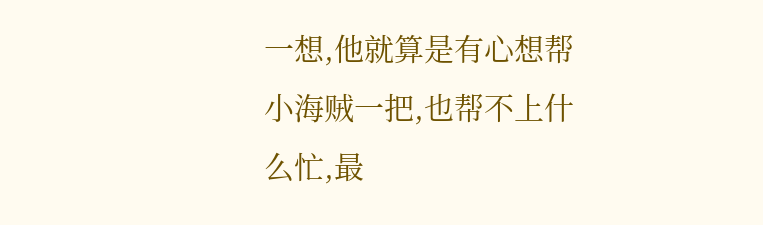一想,他就算是有心想帮小海贼一把,也帮不上什么忙,最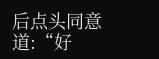后点头同意道:“好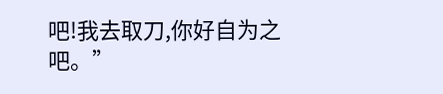吧!我去取刀,你好自为之吧。”